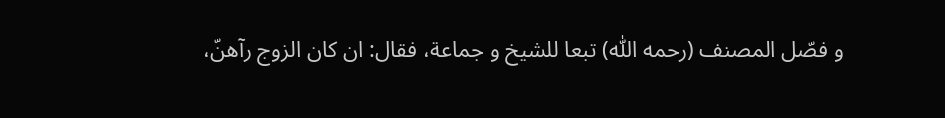و فصّل المصنف (رحمه اللّٰه) تبعا للشيخ و جماعة، فقال: ان كان الزوج رآهنّ،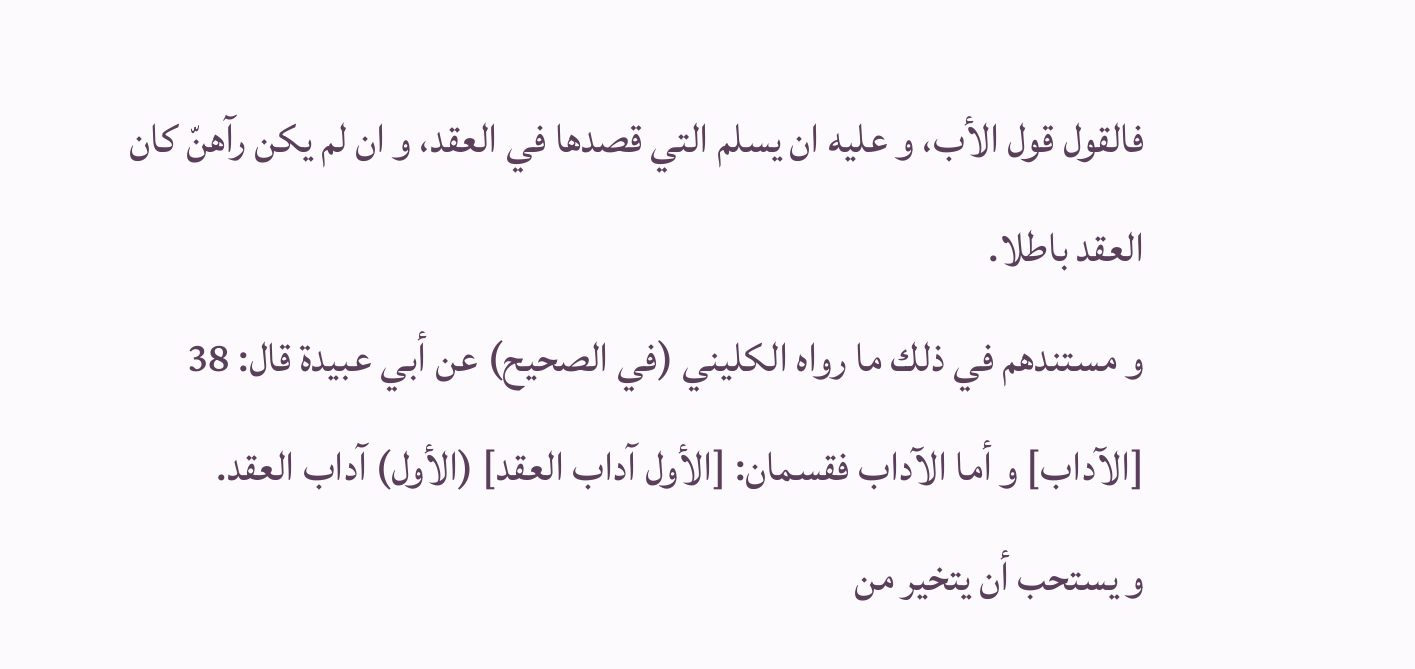فالقول قول الأب، و عليه ان يسلم التي قصدها في العقد، و ان لم يكن رآهنّ كان العقد باطلا.
و مستندهم في ذلك ما رواه الكليني (في الصحيح) عن أبي عبيدة قال: 38 [الآداب] و أما الآداب فقسمان: [الأول آداب العقد] (الأول) آداب العقد.
و يستحب أن يتخير من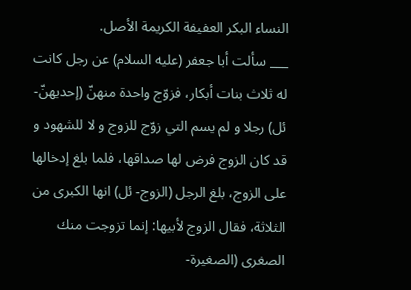النساء البكر العفيفة الكريمة الأصل.
___ سألت أبا جعفر (عليه السلام) عن رجل كانت له ثلاث بنات أبكار، فزوّج واحدة منهنّ (إحديهنّ- ئل) رجلا و لم يسم التي زوّج للزوج و لا للشهود و قد كان الزوج فرض لها صداقها، فلما بلغ إدخالها على الزوج، بلغ الرجل (الزوج- ئل) انها الكبرى من الثلاثة، فقال الزوج لأبيها: إنما تزوجت منك الصغرى (الصغيرة-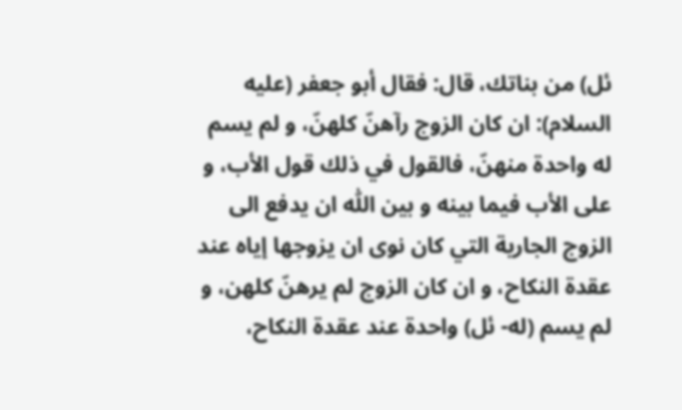ئل) من بناتك، قال: فقال أبو جعفر (عليه السلام): ان كان الزوج رآهنّ كلهنّ، و لم يسم له واحدة منهنّ، فالقول في ذلك قول الأب، و على الأب فيما بينه و بين اللّٰه ان يدفع الى الزوج الجارية التي كان نوى ان يزوجها إياه عند عقدة النكاح، و ان كان الزوج لم يرهنّ كلهن، و لم يسم (له- ئل) واحدة عند عقدة النكاح،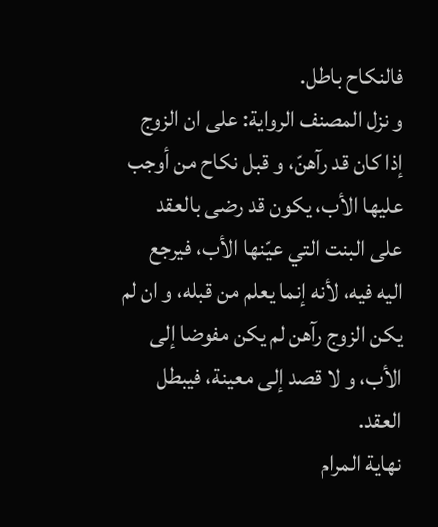فالنكاح باطل.
و نزل المصنف الرواية: على ان الزوج إذا كان قد رآهنّ، و قبل نكاح من أوجب عليها الأب، يكون قد رضى بالعقد على البنت التي عيّنها الأب، فيرجع اليه فيه، لأنه إنما يعلم من قبله، و ان لم يكن الزوج رآهن لم يكن مفوضا إلى الأب، و لا قصد إلى معينة، فيبطل العقد.
نهاية المرام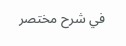في شرح مختصر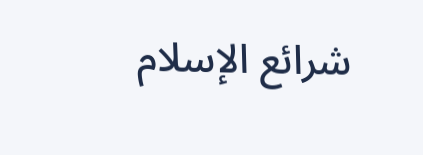شرائع الإسلام